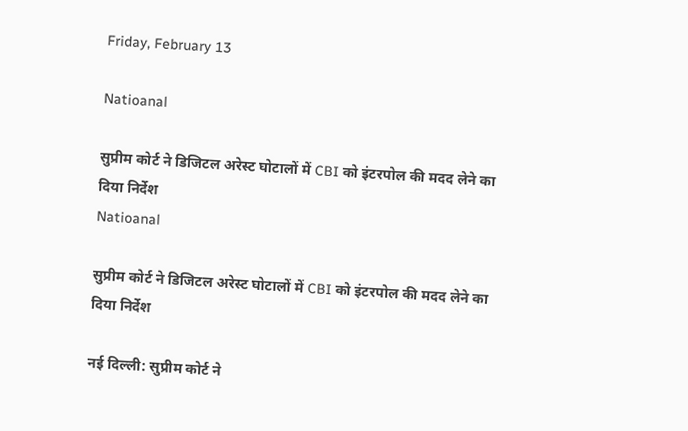Friday, February 13

Natioanal

सुप्रीम कोर्ट ने डिजिटल अरेस्ट घोटालों में CBI को इंटरपोल की मदद लेने का दिया निर्देश
Natioanal

सुप्रीम कोर्ट ने डिजिटल अरेस्ट घोटालों में CBI को इंटरपोल की मदद लेने का दिया निर्देश

नई दिल्ली: सुप्रीम कोर्ट ने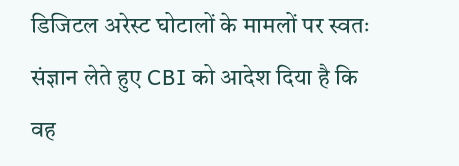डिजिटल अरेस्ट घोटालों के मामलों पर स्वतः संज्ञान लेते हुए CBI को आदेश दिया है कि वह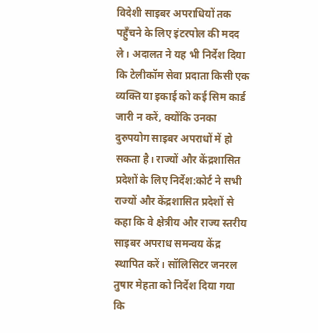विदेशी साइबर अपराधियों तक पहुँचने के लिए इंटरपोल की मदद ले। अदालत ने यह भी निर्देश दिया कि टेलीकॉम सेवा प्रदाता किसी एक व्यक्ति या इकाई को कई सिम कार्ड जारी न करें, क्योंकि उनका दुरुपयोग साइबर अपराधों में हो सकता है। राज्यों और केंद्रशासित प्रदेशों के लिए निर्देश:कोर्ट ने सभी राज्यों और केंद्रशासित प्रदेशों से कहा कि वे क्षेत्रीय और राज्य स्तरीय साइबर अपराध समन्वय केंद्र स्थापित करें। सॉलिसिटर जनरल तुषार मेहता को निर्देश दिया गया कि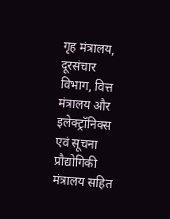गृह मंत्रालय, दूरसंचार विभाग, वित्त मंत्रालय और इलेक्ट्रॉनिक्स एवं सूचना प्रौद्योगिकी मंत्रालय सहित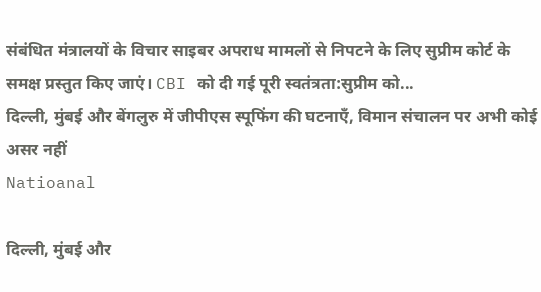संबंधित मंत्रालयों के विचार साइबर अपराध मामलों से निपटने के लिए सुप्रीम कोर्ट के समक्ष प्रस्तुत किए जाएं। CBI को दी गई पूरी स्वतंत्रता:सुप्रीम को...
दिल्ली, मुंबई और बेंगलुरु में जीपीएस स्पूफिंग की घटनाएँ, विमान संचालन पर अभी कोई असर नहीं
Natioanal

दिल्ली, मुंबई और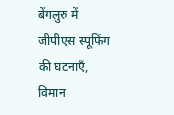बेंगलुरु में जीपीएस स्पूफिंग की घटनाएँ, विमान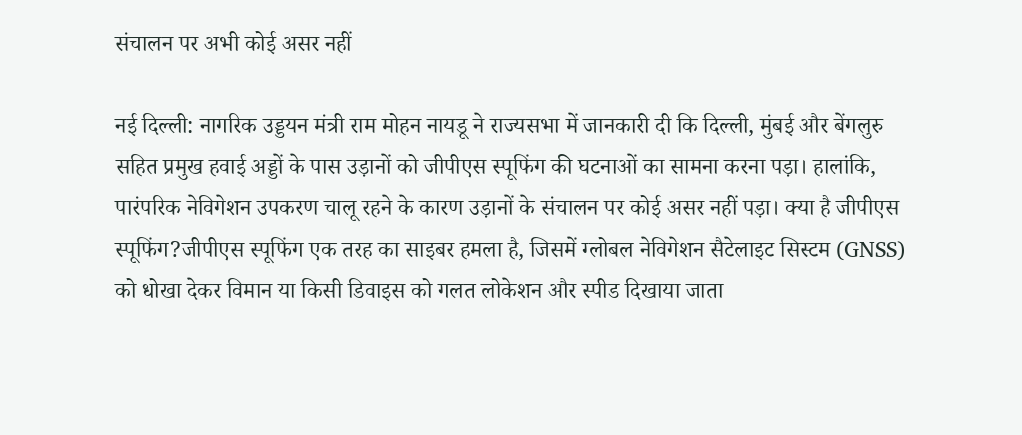संचालन पर अभी कोई असर नहीं

नई दिल्ली: नागरिक उड्डयन मंत्री राम मोहन नायडू ने राज्यसभा में जानकारी दी कि दिल्ली, मुंबई और बेंगलुरु सहित प्रमुख हवाई अड्डों के पास उड़ानों को जीपीएस स्पूफिंग की घटनाओं का सामना करना पड़ा। हालांकि, पारंपरिक नेविगेशन उपकरण चालू रहने के कारण उड़ानों के संचालन पर कोई असर नहीं पड़ा। क्या है जीपीएस स्पूफिंग?जीपीएस स्पूफिंग एक तरह का साइबर हमला है, जिसमें ग्लोबल नेविगेशन सैटेलाइट सिस्टम (GNSS) को धोखा देकर विमान या किसी डिवाइस को गलत लोकेशन और स्पीड दिखाया जाता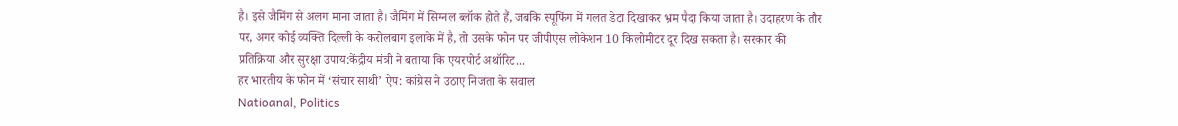है। इसे जैमिंग से अलग माना जाता है। जैमिंग में सिग्नल ब्लॉक होते हैं, जबकि स्पूफिंग में गलत डेटा दिखाकर भ्रम पैदा किया जाता है। उदाहरण के तौर पर, अगर कोई व्यक्ति दिल्ली के करोलबाग इलाके में है, तो उसके फोन पर जीपीएस लोकेशन 10 किलोमीटर दूर दिख सकता है। सरकार की प्रतिक्रिया और सुरक्षा उपाय:केंद्रीय मंत्री ने बताया कि एयरपोर्ट अथॉरिट...
हर भारतीय के फोन में ‘संचार साथी’ ऐप: कांग्रेस ने उठाए निजता के सवाल
Natioanal, Politics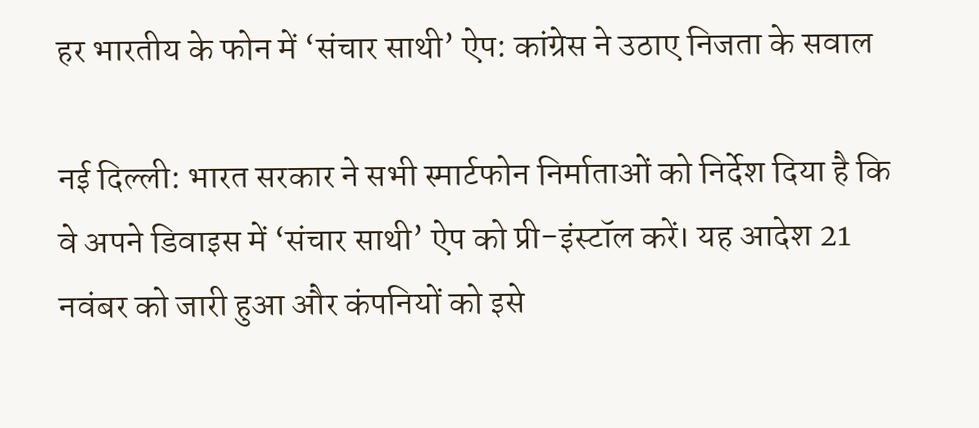हर भारतीय के फोन में ‘संचार साथी’ ऐप: कांग्रेस ने उठाए निजता के सवाल

नई दिल्ली: भारत सरकार ने सभी स्मार्टफोन निर्माताओं को निर्देश दिया है कि वे अपने डिवाइस में ‘संचार साथी’ ऐप को प्री-इंस्टॉल करें। यह आदेश 21 नवंबर को जारी हुआ और कंपनियों को इसे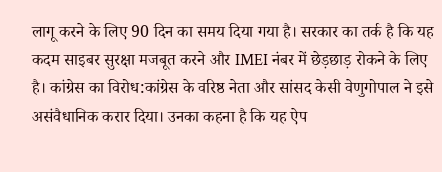लागू करने के लिए 90 दिन का समय दिया गया है। सरकार का तर्क है कि यह कदम साइबर सुरक्षा मजबूत करने और IMEI नंबर में छेड़छाड़ रोकने के लिए है। कांग्रेस का विरोध:कांग्रेस के वरिष्ठ नेता और सांसद केसी वेणुगोपाल ने इसे असंवैधानिक करार दिया। उनका कहना है कि यह ऐप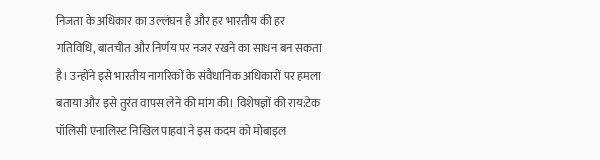निजता के अधिकार का उल्लंघन है और हर भारतीय की हर गतिविधि, बातचीत और निर्णय पर नजर रखने का साधन बन सकता है। उन्होंने इसे भारतीय नागरिकों के संवैधानिक अधिकारों पर हमला बताया और इसे तुरंत वापस लेने की मांग की। विशेषज्ञों की राय:टेक पॉलिसी एनालिस्ट निखिल पाहवा ने इस कदम को मोबाइल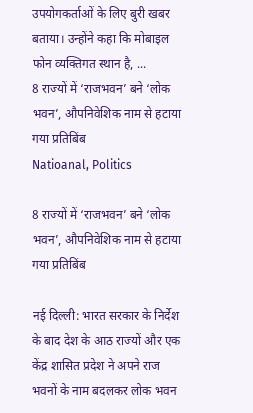उपयोगकर्ताओं के लिए बुरी खबर बताया। उन्होंने कहा कि मोबाइल फोन व्यक्तिगत स्थान है, ...
8 राज्यों में ‘राजभवन’ बने ‘लोक भवन’, औपनिवेशिक नाम से हटाया गया प्रतिबिंब
Natioanal, Politics

8 राज्यों में ‘राजभवन’ बने ‘लोक भवन’, औपनिवेशिक नाम से हटाया गया प्रतिबिंब

नई दिल्ली: भारत सरकार के निर्देश के बाद देश के आठ राज्यों और एक केंद्र शासित प्रदेश ने अपने राज भवनों के नाम बदलकर लोक भवन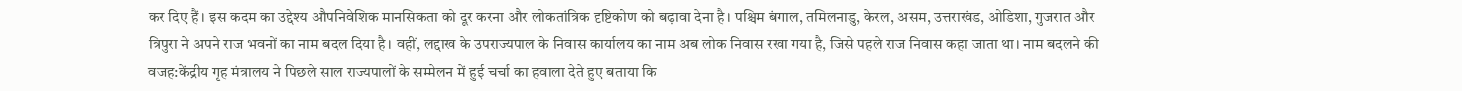कर दिए हैं। इस कदम का उद्देश्य औपनिवेशिक मानसिकता को दूर करना और लोकतांत्रिक दृष्टिकोण को बढ़ावा देना है। पश्चिम बंगाल, तमिलनाडु, केरल, असम, उत्तराखंड, ओडिशा, गुजरात और त्रिपुरा ने अपने राज भवनों का नाम बदल दिया है। वहीं, लद्दाख के उपराज्यपाल के निवास कार्यालय का नाम अब लोक निवास रखा गया है, जिसे पहले राज निवास कहा जाता था। नाम बदलने की वजह:केंद्रीय गृह मंत्रालय ने पिछले साल राज्यपालों के सम्मेलन में हुई चर्चा का हवाला देते हुए बताया कि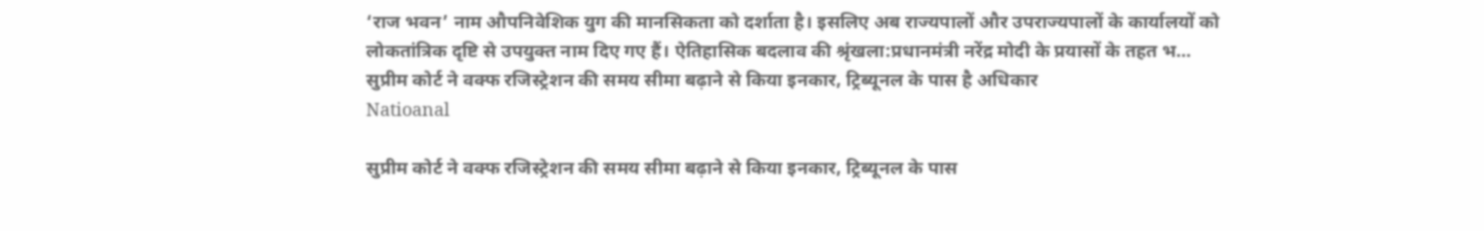‘राज भवन’ नाम औपनिवेशिक युग की मानसिकता को दर्शाता है। इसलिए अब राज्यपालों और उपराज्यपालों के कार्यालयों को लोकतांत्रिक दृष्टि से उपयुक्त नाम दिए गए हैं। ऐतिहासिक बदलाव की श्रृंखला:प्रधानमंत्री नरेंद्र मोदी के प्रयासों के तहत भ...
सुप्रीम कोर्ट ने वक्फ रजिस्ट्रेशन की समय सीमा बढ़ाने से किया इनकार, ट्रिब्यूनल के पास है अधिकार
Natioanal

सुप्रीम कोर्ट ने वक्फ रजिस्ट्रेशन की समय सीमा बढ़ाने से किया इनकार, ट्रिब्यूनल के पास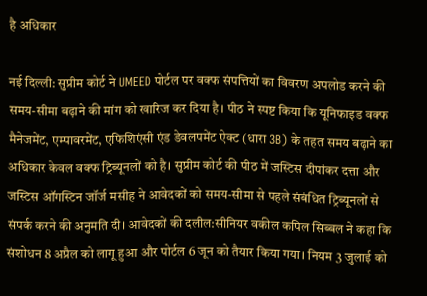है अधिकार

नई दिल्ली: सुप्रीम कोर्ट ने UMEED पोर्टल पर वक्फ संपत्तियों का विवरण अपलोड करने की समय-सीमा बढ़ाने की मांग को खारिज कर दिया है। पीठ ने स्पष्ट किया कि यूनिफाइड वक्फ मैनेजमेंट, एम्पावरमेंट, एफिशिएंसी एंड डेवलपमेंट ऐक्ट (धारा 3B) के तहत समय बढ़ाने का अधिकार केवल वक्फ ट्रिब्यूनलों को है। सुप्रीम कोर्ट की पीठ में जस्टिस दीपांकर दत्ता और जस्टिस ऑगस्टिन जॉर्ज मसीह ने आवेदकों को समय-सीमा से पहले संबंधित ट्रिब्यूनलों से संपर्क करने की अनुमति दी। आवेदकों की दलील:सीनियर वकील कपिल सिब्बल ने कहा कि संशोधन 8 अप्रैल को लागू हुआ और पोर्टल 6 जून को तैयार किया गया। नियम 3 जुलाई को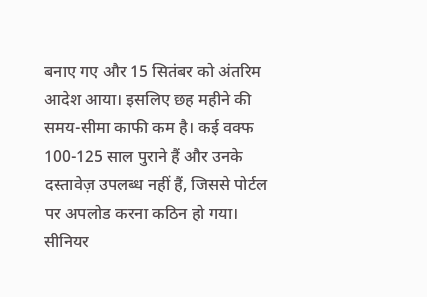बनाए गए और 15 सितंबर को अंतरिम आदेश आया। इसलिए छह महीने की समय-सीमा काफी कम है। कई वक्फ 100-125 साल पुराने हैं और उनके दस्तावेज़ उपलब्ध नहीं हैं, जिससे पोर्टल पर अपलोड करना कठिन हो गया। सीनियर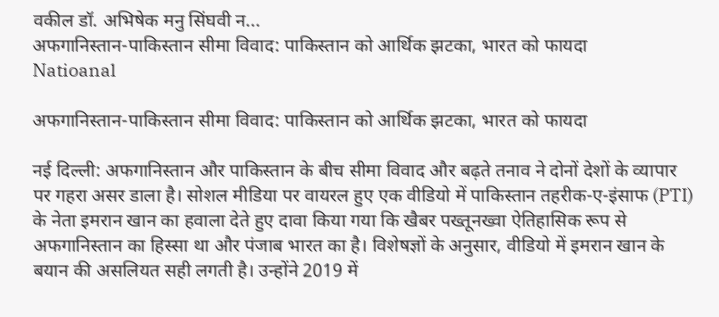वकील डॉ. अभिषेक मनु सिंघवी न...
अफगानिस्तान-पाकिस्तान सीमा विवाद: पाकिस्तान को आर्थिक झटका, भारत को फायदा
Natioanal

अफगानिस्तान-पाकिस्तान सीमा विवाद: पाकिस्तान को आर्थिक झटका, भारत को फायदा

नई दिल्ली: अफगानिस्तान और पाकिस्तान के बीच सीमा विवाद और बढ़ते तनाव ने दोनों देशों के व्यापार पर गहरा असर डाला है। सोशल मीडिया पर वायरल हुए एक वीडियो में पाकिस्तान तहरीक-ए-इंसाफ (PTI) के नेता इमरान खान का हवाला देते हुए दावा किया गया कि खैबर पख्तूनख्वा ऐतिहासिक रूप से अफगानिस्तान का हिस्सा था और पंजाब भारत का है। विशेषज्ञों के अनुसार, वीडियो में इमरान खान के बयान की असलियत सही लगती है। उन्होंने 2019 में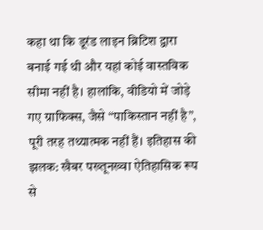कहा था कि डूरंड लाइन ब्रिटिश द्वारा बनाई गई थी और यहां कोई वास्तविक सीमा नहीं है। हालांकि, वीडियो में जोड़े गए ग्राफिक्स, जैसे “पाकिस्तान नहीं है”, पूरी तरह तथ्यात्मक नहीं हैं। इतिहास की झलक: खैबर पख्तूनख्वा ऐतिहासिक रूप से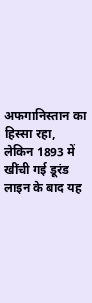अफगानिस्तान का हिस्सा रहा, लेकिन 1893 में खींची गई डूरंड लाइन के बाद यह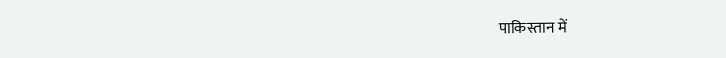पाकिस्तान में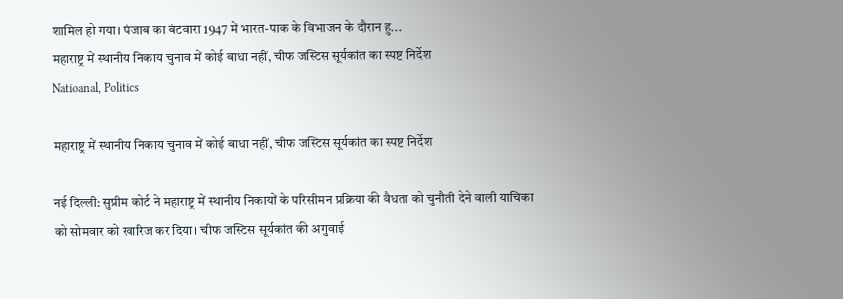शामिल हो गया। पंजाब का बंटवारा 1947 में भारत-पाक के विभाजन के दौरान हु...
महाराष्ट्र में स्थानीय निकाय चुनाव में कोई बाधा नहीं, चीफ जस्टिस सूर्यकांत का स्पष्ट निर्देश
Natioanal, Politics

महाराष्ट्र में स्थानीय निकाय चुनाव में कोई बाधा नहीं, चीफ जस्टिस सूर्यकांत का स्पष्ट निर्देश

नई दिल्ली: सुप्रीम कोर्ट ने महाराष्ट्र में स्थानीय निकायों के परिसीमन प्रक्रिया की वैधता को चुनौती देने वाली याचिका को सोमवार को खारिज कर दिया। चीफ जस्टिस सूर्यकांत की अगुवाई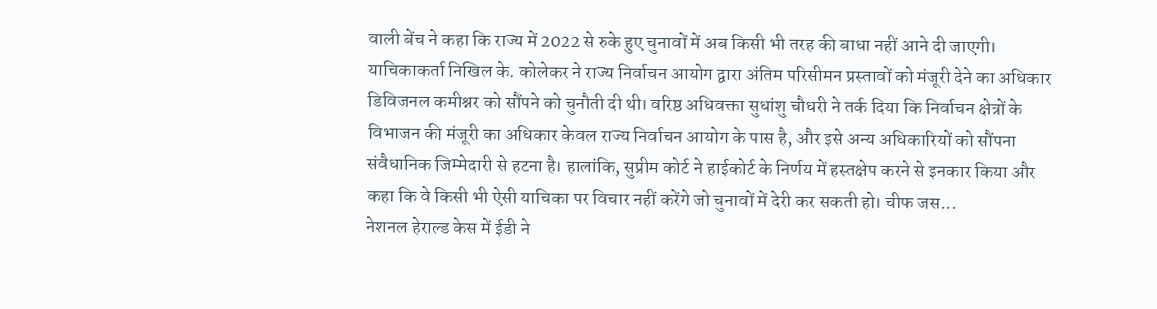वाली बेंच ने कहा कि राज्य में 2022 से रुके हुए चुनावों में अब किसी भी तरह की बाधा नहीं आने दी जाएगी। याचिकाकर्ता निखिल के. कोलेकर ने राज्य निर्वाचन आयोग द्वारा अंतिम परिसीमन प्रस्तावों को मंजूरी देने का अधिकार डिविजनल कमीश्नर को सौंपने को चुनौती दी थी। वरिष्ठ अधिवक्ता सुधांशु चौधरी ने तर्क दिया कि निर्वाचन क्षेत्रों के विभाजन की मंजूरी का अधिकार केवल राज्य निर्वाचन आयोग के पास है, और इसे अन्य अधिकारियों को सौंपना संवैधानिक जिम्मेदारी से हटना है। हालांकि, सुप्रीम कोर्ट ने हाईकोर्ट के निर्णय में हस्तक्षेप करने से इनकार किया और कहा कि वे किसी भी ऐसी याचिका पर विचार नहीं करेंगे जो चुनावों में देरी कर सकती हो। चीफ जस...
नेशनल हेराल्ड केस में ईडी ने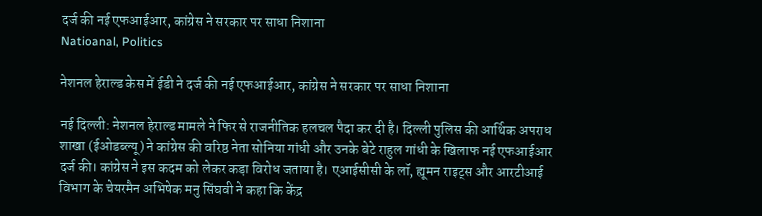दर्ज की नई एफआईआर, कांग्रेस ने सरकार पर साधा निशाना
Natioanal, Politics

नेशनल हेराल्ड केस में ईडी ने दर्ज की नई एफआईआर, कांग्रेस ने सरकार पर साधा निशाना

नई दिल्ली: नेशनल हेराल्ड मामले ने फिर से राजनीतिक हलचल पैदा कर दी है। दिल्ली पुलिस की आर्थिक अपराध शाखा (ईओडब्ल्यू) ने कांग्रेस की वरिष्ठ नेता सोनिया गांधी और उनके बेटे राहुल गांधी के खिलाफ नई एफआईआर दर्ज की। कांग्रेस ने इस कदम को लेकर कड़ा विरोध जताया है। एआईसीसी के लॉ, ह्यूमन राइट्स और आरटीआई विभाग के चेयरमैन अभिषेक मनु सिंघवी ने कहा कि केंद्र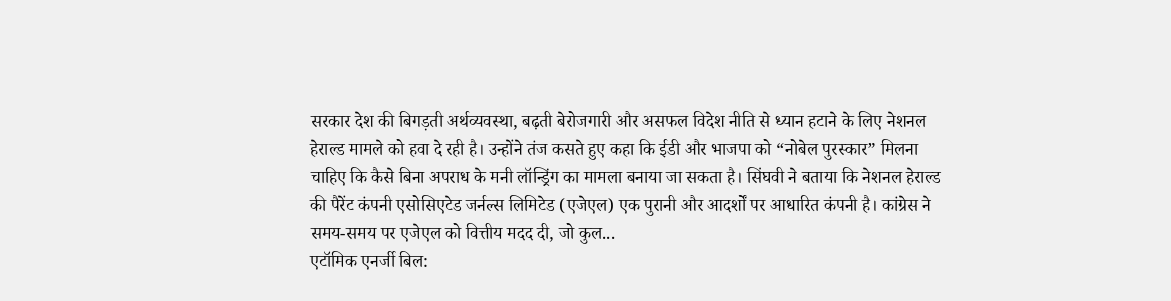सरकार देश की बिगड़ती अर्थव्यवस्था, बढ़ती बेरोजगारी और असफल विदेश नीति से ध्यान हटाने के लिए नेशनल हेराल्ड मामले को हवा दे रही है। उन्होंने तंज कसते हुए कहा कि ईडी और भाजपा को “नोबेल पुरस्कार” मिलना चाहिए कि कैसे बिना अपराध के मनी लॉन्ड्रिंग का मामला बनाया जा सकता है। सिंघवी ने बताया कि नेशनल हेराल्ड की पैरेंट कंपनी एसोसिएटेड जर्नल्स लिमिटेड (एजेएल) एक पुरानी और आदर्शों पर आधारित कंपनी है। कांग्रेस ने समय-समय पर एजेएल को वित्तीय मदद दी, जो कुल...
एटॉमिक एनर्जी बिल: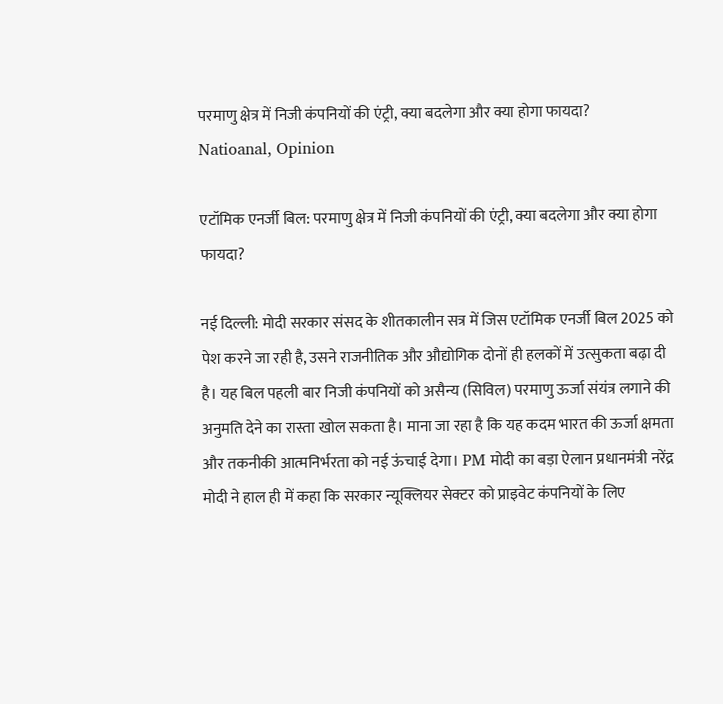परमाणु क्षेत्र में निजी कंपनियों की एंट्री, क्या बदलेगा और क्या होगा फायदा?
Natioanal, Opinion

एटॉमिक एनर्जी बिल: परमाणु क्षेत्र में निजी कंपनियों की एंट्री, क्या बदलेगा और क्या होगा फायदा?

नई दिल्ली: मोदी सरकार संसद के शीतकालीन सत्र में जिस एटॉमिक एनर्जी बिल 2025 को पेश करने जा रही है, उसने राजनीतिक और औद्योगिक दोनों ही हलकों में उत्सुकता बढ़ा दी है। यह बिल पहली बार निजी कंपनियों को असैन्य (सिविल) परमाणु ऊर्जा संयंत्र लगाने की अनुमति देने का रास्ता खोल सकता है। माना जा रहा है कि यह कदम भारत की ऊर्जा क्षमता और तकनीकी आत्मनिर्भरता को नई ऊंचाई देगा। PM मोदी का बड़ा ऐलान प्रधानमंत्री नरेंद्र मोदी ने हाल ही में कहा कि सरकार न्यूक्लियर सेक्टर को प्राइवेट कंपनियों के लिए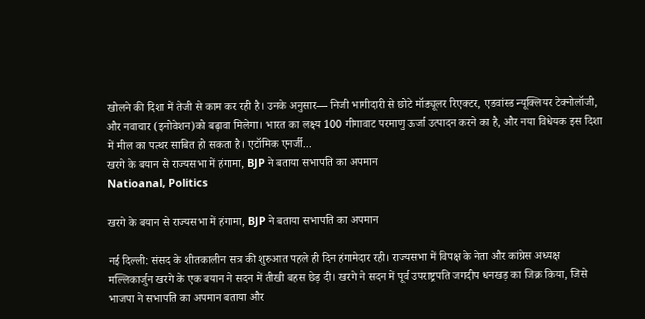खोलने की दिशा में तेजी से काम कर रही है। उनके अनुसार— निजी भागीदारी से छोटे मॉड्यूलर रिएक्टर, एडवांस्ड न्यूक्लियर टेक्नोलॉजी, और नवाचार (इनोवेशन)को बढ़ावा मिलेगा। भारत का लक्ष्य 100 गीगावाट परमाणु ऊर्जा उत्पादन करने का है, और नया विधेयक इस दिशा में मील का पत्थर साबित हो सकता है। एटॉमिक एनर्जी...
खरगे के बयान से राज्यसभा में हंगामा, BJP ने बताया सभापति का अपमान
Natioanal, Politics

खरगे के बयान से राज्यसभा में हंगामा, BJP ने बताया सभापति का अपमान

नई दिल्ली: संसद के शीतकालीन सत्र की शुरुआत पहले ही दिन हंगामेदार रही। राज्यसभा में विपक्ष के नेता और कांग्रेस अध्यक्ष मल्लिकार्जुन खरगे के एक बयान ने सदन में तीखी बहस छेड़ दी। खरगे ने सदन में पूर्व उपराष्ट्रपति जगदीप धनखड़ का जिक्र किया, जिसे भाजपा ने सभापति का अपमान बताया और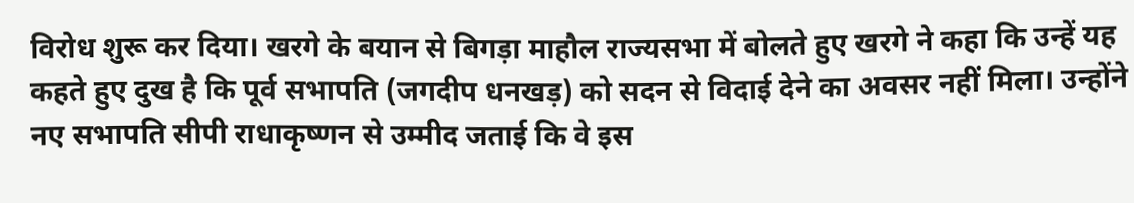विरोध शुरू कर दिया। खरगे के बयान से बिगड़ा माहौल राज्यसभा में बोलते हुए खरगे ने कहा कि उन्हें यह कहते हुए दुख है कि पूर्व सभापति (जगदीप धनखड़) को सदन से विदाई देने का अवसर नहीं मिला। उन्होंने नए सभापति सीपी राधाकृष्णन से उम्मीद जताई कि वे इस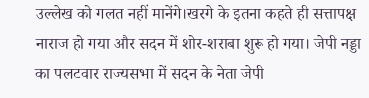उल्लेख को गलत नहीं मानेंगे।खरगे के इतना कहते ही सत्तापक्ष नाराज हो गया और सदन में शोर-शराबा शुरू हो गया। जेपी नड्डा का पलटवार राज्यसभा में सदन के नेता जेपी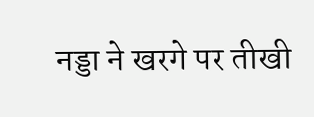नड्डा ने खरगे पर तीखी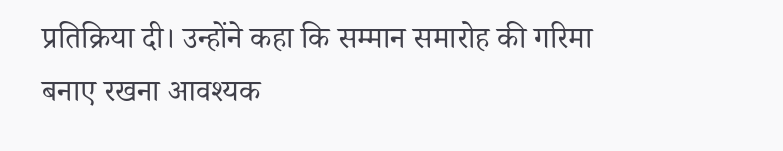प्रतिक्रिया दी। उन्होंने कहा कि सम्मान समारोह की गरिमा बनाए रखना आवश्यक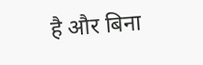है और बिना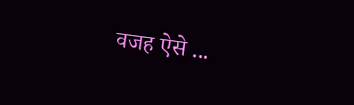वजह ऐसे ...